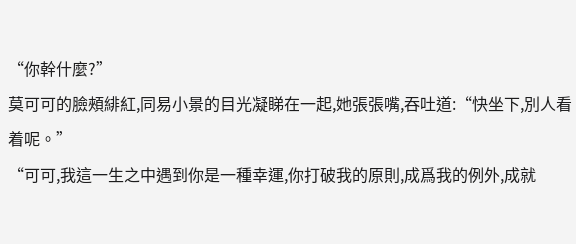“你幹什麼?”
莫可可的臉頰緋紅,同易小景的目光凝睇在一起,她張張嘴,吞吐道:“快坐下,別人看着呢。”
“可可,我這一生之中遇到你是一種幸運,你打破我的原則,成爲我的例外,成就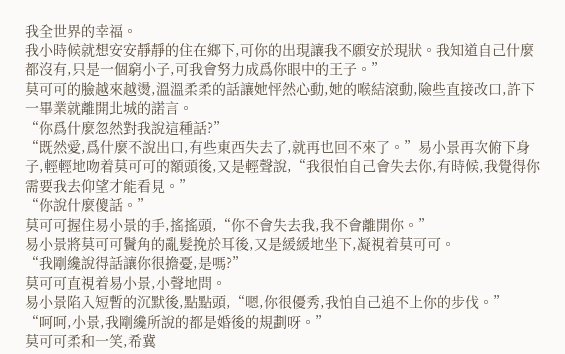我全世界的幸福。
我小時候就想安安靜靜的住在鄉下,可你的出現讓我不願安於現狀。我知道自己什麼都沒有,只是一個窮小子,可我會努力成爲你眼中的王子。”
莫可可的臉越來越燙,溫溫柔柔的話讓她怦然心動,她的喉結滾動,險些直接改口,許下一畢業就離開北城的諾言。
“你爲什麼忽然對我說這種話?”
“既然愛,爲什麼不說出口,有些東西失去了,就再也回不來了。”易小景再次俯下身子,輕輕地吻着莫可可的額頭後,又是輕聲說,“我很怕自己會失去你,有時候,我覺得你需要我去仰望才能看見。”
“你說什麼傻話。”
莫可可握住易小景的手,搖搖頭,“你不會失去我,我不會離開你。”
易小景將莫可可鬢角的亂髮挽於耳後,又是緩緩地坐下,凝視着莫可可。
“我剛纔說得話讓你很擔憂,是嗎?”
莫可可直視着易小景,小聲地問。
易小景陷入短暫的沉默後,點點頭,“嗯,你很優秀,我怕自己追不上你的步伐。”
“呵呵,小景,我剛纔所說的都是婚後的規劃呀。”
莫可可柔和一笑,希冀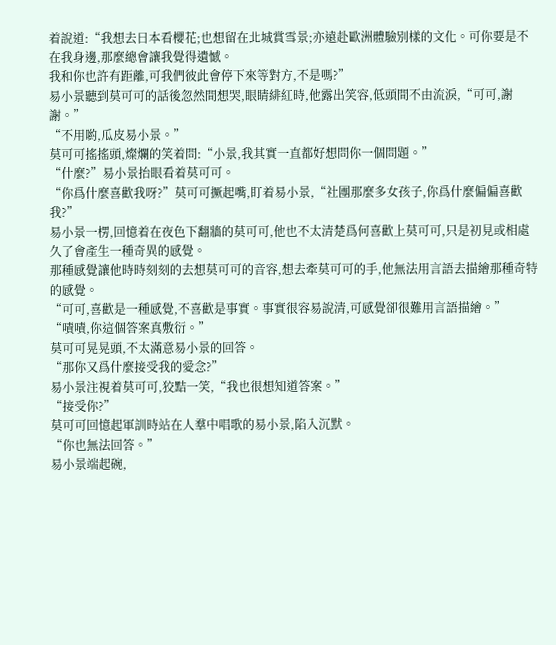着說道:“我想去日本看櫻花;也想留在北城賞雪景;亦遠赴歐洲體驗別樣的文化。可你要是不在我身邊,那麼總會讓我覺得遺憾。
我和你也許有距離,可我們彼此會停下來等對方,不是嗎?”
易小景聽到莫可可的話後忽然間想哭,眼睛緋紅時,他露出笑容,低頭間不由流淚,“可可,謝謝。”
“不用喲,瓜皮易小景。”
莫可可搖搖頭,燦爛的笑着問:“小景,我其實一直都好想問你一個問題。”
“什麼?”易小景抬眼看着莫可可。
“你爲什麼喜歡我呀?”莫可可撅起嘴,盯着易小景,“社團那麼多女孩子,你爲什麼偏偏喜歡我?”
易小景一楞,回憶着在夜色下翻牆的莫可可,他也不太清楚爲何喜歡上莫可可,只是初見或相處久了會產生一種奇異的感覺。
那種感覺讓他時時刻刻的去想莫可可的音容,想去牽莫可可的手,他無法用言語去描繪那種奇特的感覺。
“可可,喜歡是一種感覺,不喜歡是事實。事實很容易說清,可感覺卻很難用言語描繪。”
“嘖嘖,你這個答案真敷衍。”
莫可可晃晃頭,不太滿意易小景的回答。
“那你又爲什麼接受我的愛念?”
易小景注視着莫可可,狡黠一笑,“我也很想知道答案。”
“接受你?”
莫可可回憶起軍訓時站在人羣中唱歌的易小景,陷入沉默。
“你也無法回答。”
易小景端起碗,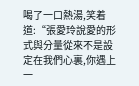喝了一口熱湯,笑着道:“張愛玲說愛的形式與分量從來不是設定在我們心裏,你遇上一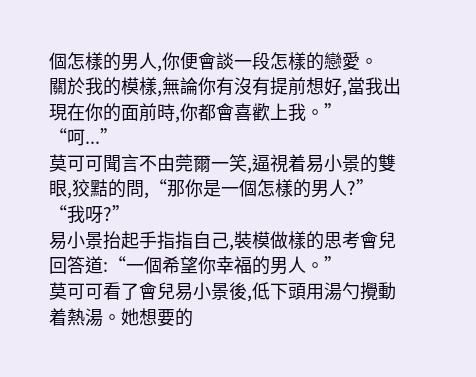個怎樣的男人,你便會談一段怎樣的戀愛。
關於我的模樣,無論你有沒有提前想好,當我出現在你的面前時,你都會喜歡上我。”
“呵...”
莫可可聞言不由莞爾一笑,逼視着易小景的雙眼,狡黠的問,“那你是一個怎樣的男人?”
“我呀?”
易小景抬起手指指自己,裝模做樣的思考會兒回答道:“一個希望你幸福的男人。”
莫可可看了會兒易小景後,低下頭用湯勺攪動着熱湯。她想要的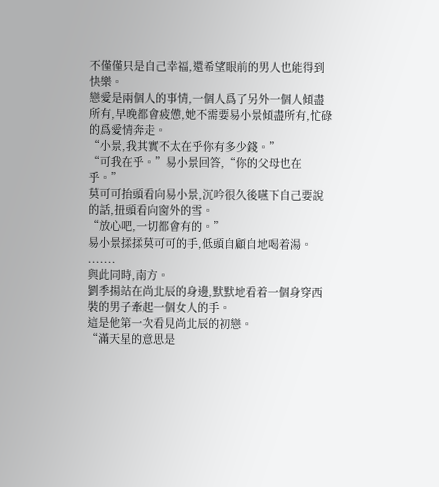不僅僅只是自己幸福,還希望眼前的男人也能得到快樂。
戀愛是兩個人的事情,一個人爲了另外一個人傾盡所有,早晚都會疲憊,她不需要易小景傾盡所有,忙碌的爲愛情奔走。
“小景,我其實不太在乎你有多少錢。”
“可我在乎。”易小景回答,“你的父母也在乎。”
莫可可抬頭看向易小景,沉吟很久後嚥下自己要說的話,扭頭看向窗外的雪。
“放心吧,一切都會有的。”
易小景揉揉莫可可的手,低頭自顧自地喝着湯。
.......
與此同時,南方。
劉季揚站在尚北辰的身邊,默默地看着一個身穿西裝的男子牽起一個女人的手。
這是他第一次看見尚北辰的初戀。
“滿天星的意思是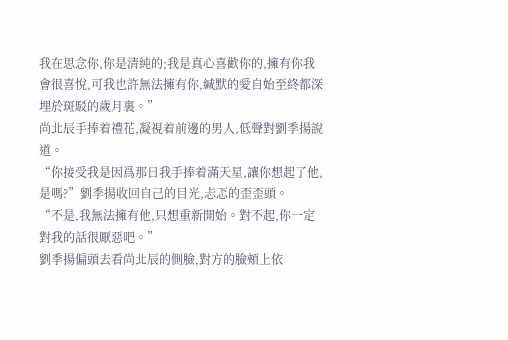我在思念你,你是清純的;我是真心喜歡你的,擁有你我會很喜悅,可我也許無法擁有你,緘默的愛自始至終都深埋於斑駁的歲月裏。”
尚北辰手捧着禮花,凝視着前邊的男人,低聲對劉季揚說道。
“你接受我是因爲那日我手捧着滿天星,讓你想起了他,是嗎?”劉季揚收回自己的目光,忐忑的歪歪頭。
“不是,我無法擁有他,只想重新開始。對不起,你一定對我的話很厭惡吧。”
劉季揚偏頭去看尚北辰的側臉,對方的臉頰上依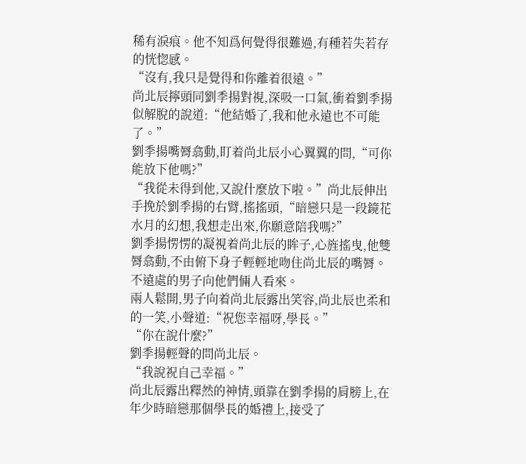稀有淚痕。他不知爲何覺得很難過,有種若失若存的恍惚感。
“沒有,我只是覺得和你離着很遠。”
尚北辰擰頭同劉季揚對視,深吸一口氣,衝着劉季揚似解脫的說道:“他結婚了,我和他永遠也不可能了。”
劉季揚嘴脣翕動,盯着尚北辰小心翼翼的問,“可你能放下他嗎?”
“我從未得到他,又說什麼放下啦。”尚北辰伸出手挽於劉季揚的右臂,搖搖頭,“暗戀只是一段鏡花水月的幻想,我想走出來,你願意陪我嗎?”
劉季揚愣愣的凝視着尚北辰的眸子,心旌搖曳,他雙脣翕動,不由俯下身子輕輕地吻住尚北辰的嘴脣。
不遠處的男子向他們倆人看來。
兩人鬆開,男子向着尚北辰露出笑容,尚北辰也柔和的一笑,小聲道:“祝您幸福呀,學長。”
“你在說什麼?”
劉季揚輕聲的問尚北辰。
“我說祝自己幸福。”
尚北辰露出釋然的神情,頭靠在劉季揚的肩膀上,在年少時暗戀那個學長的婚禮上,接受了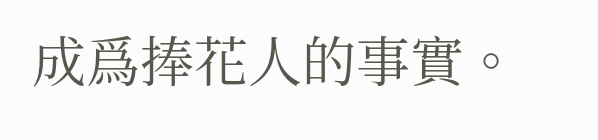成爲捧花人的事實。